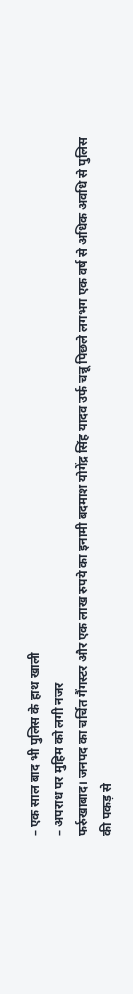– एक साल बाद भी पुलिस के हाथ खाली
– अपराध पर मुहिम को लगी नजर
फर्रुखाबाद। जनपद का चर्चित गैंगस्टर और एक लाख रुपये का इनामी बदमाश योगेंद्र सिंह यादव उर्फ चन्नू पिछले लगभग एक वर्ष से अधिक अवधि से पुलिस की पकड़ से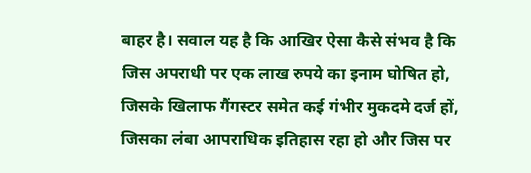बाहर है। सवाल यह है कि आखिर ऐसा कैसे संभव है कि जिस अपराधी पर एक लाख रुपये का इनाम घोषित हो, जिसके खिलाफ गैंगस्टर समेत कई गंभीर मुकदमे दर्ज हों, जिसका लंबा आपराधिक इतिहास रहा हो और जिस पर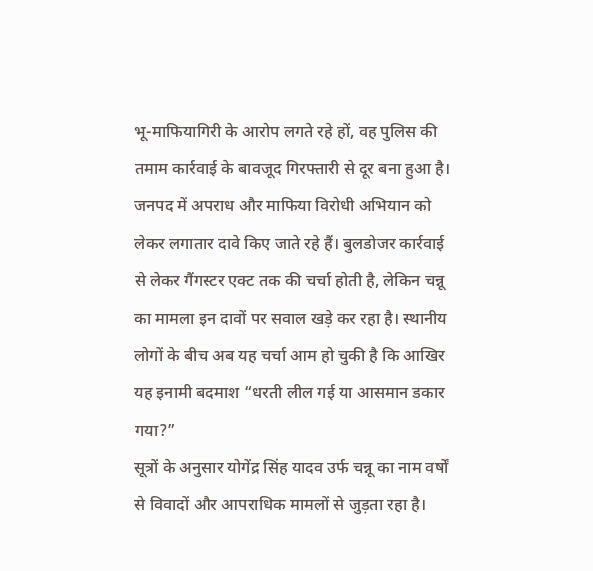भू-माफियागिरी के आरोप लगते रहे हों, वह पुलिस की तमाम कार्रवाई के बावजूद गिरफ्तारी से दूर बना हुआ है।
जनपद में अपराध और माफिया विरोधी अभियान को लेकर लगातार दावे किए जाते रहे हैं। बुलडोजर कार्रवाई से लेकर गैंगस्टर एक्ट तक की चर्चा होती है, लेकिन चन्नू का मामला इन दावों पर सवाल खड़े कर रहा है। स्थानीय लोगों के बीच अब यह चर्चा आम हो चुकी है कि आखिर यह इनामी बदमाश “धरती लील गई या आसमान डकार गया?”
सूत्रों के अनुसार योगेंद्र सिंह यादव उर्फ चन्नू का नाम वर्षों से विवादों और आपराधिक मामलों से जुड़ता रहा है।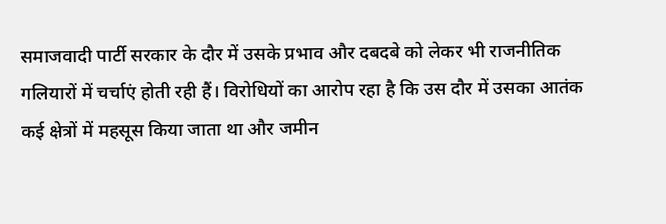समाजवादी पार्टी सरकार के दौर में उसके प्रभाव और दबदबे को लेकर भी राजनीतिक गलियारों में चर्चाएं होती रही हैं। विरोधियों का आरोप रहा है कि उस दौर में उसका आतंक कई क्षेत्रों में महसूस किया जाता था और जमीन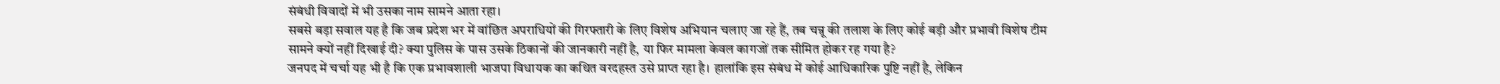संबंधी विवादों में भी उसका नाम सामने आता रहा।
सबसे बड़ा सवाल यह है कि जब प्रदेश भर में वांछित अपराधियों की गिरफ्तारी के लिए विशेष अभियान चलाए जा रहे हैं, तब चन्नू की तलाश के लिए कोई बड़ी और प्रभावी विशेष टीम सामने क्यों नहीं दिखाई दी? क्या पुलिस के पास उसके ठिकानों की जानकारी नहीं है, या फिर मामला केवल कागजों तक सीमित होकर रह गया है?
जनपद में चर्चा यह भी है कि एक प्रभावशाली भाजपा विधायक का कथित वरदहस्त उसे प्राप्त रहा है। हालांकि इस संबंध में कोई आधिकारिक पुष्टि नहीं है, लेकिन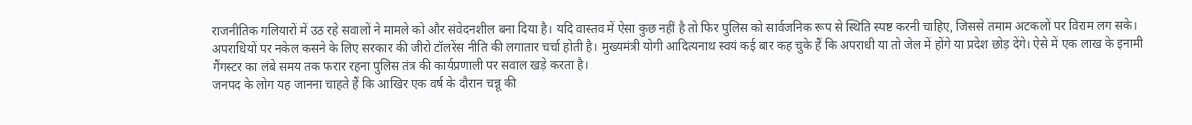राजनीतिक गलियारों में उठ रहे सवालों ने मामले को और संवेदनशील बना दिया है। यदि वास्तव में ऐसा कुछ नहीं है तो फिर पुलिस को सार्वजनिक रूप से स्थिति स्पष्ट करनी चाहिए, जिससे तमाम अटकलों पर विराम लग सके।
अपराधियों पर नकेल कसने के लिए सरकार की जीरो टॉलरेंस नीति की लगातार चर्चा होती है। मुख्यमंत्री योगी आदित्यनाथ स्वयं कई बार कह चुके हैं कि अपराधी या तो जेल में होंगे या प्रदेश छोड़ देंगे। ऐसे में एक लाख के इनामी गैंगस्टर का लंबे समय तक फरार रहना पुलिस तंत्र की कार्यप्रणाली पर सवाल खड़े करता है।
जनपद के लोग यह जानना चाहते हैं कि आखिर एक वर्ष के दौरान चन्नू की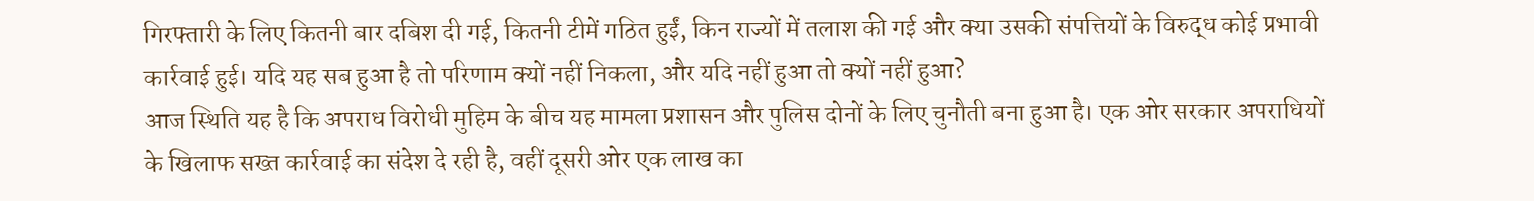गिरफ्तारी के लिए कितनी बार दबिश दी गई, कितनी टीमें गठित हुईं, किन राज्यों में तलाश की गई और क्या उसकी संपत्तियों के विरुद्ध कोई प्रभावी कार्रवाई हुई। यदि यह सब हुआ है तो परिणाम क्यों नहीं निकला, और यदि नहीं हुआ तो क्यों नहीं हुआ?
आज स्थिति यह है कि अपराध विरोधी मुहिम के बीच यह मामला प्रशासन और पुलिस दोनों के लिए चुनौती बना हुआ है। एक ओर सरकार अपराधियों के खिलाफ सख्त कार्रवाई का संदेश दे रही है, वहीं दूसरी ओर एक लाख का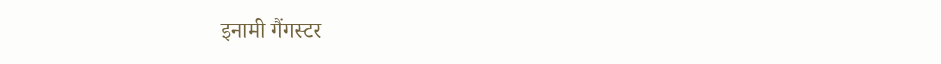इनामी गैंगस्टर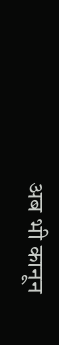अब भी कानून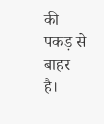की पकड़ से बाहर है।